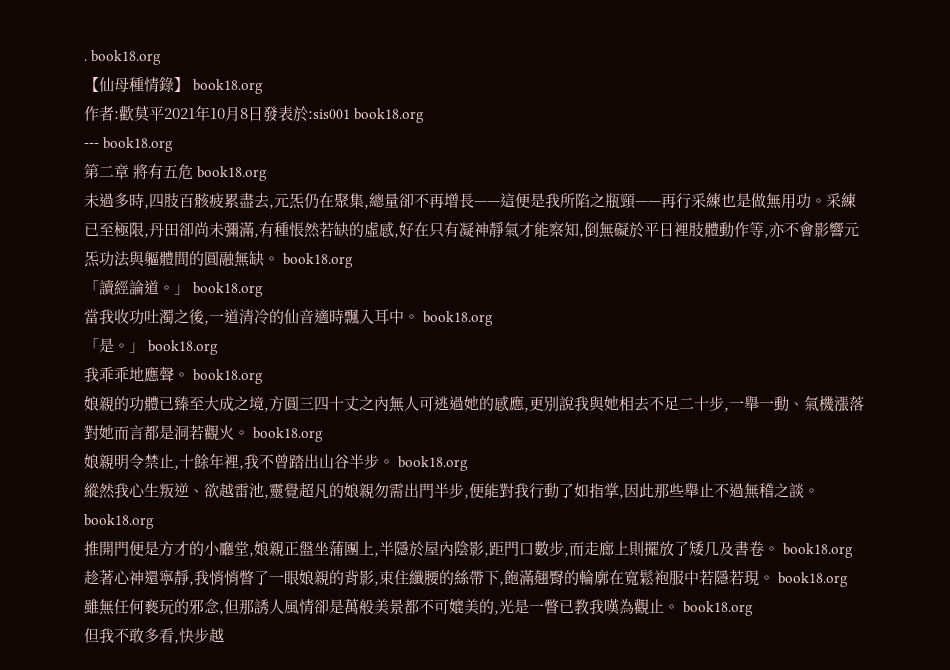. book18.org
【仙母種情錄】 book18.org
作者:歡莫平2021年10月8日發表於:sis001 book18.org
--- book18.org
第二章 將有五危 book18.org
未過多時,四肢百骸疲累盡去,元炁仍在聚集,總量卻不再增長——這便是我所陷之瓶頸——再行采練也是做無用功。采練已至極限,丹田卻尚未彌滿,有種悵然若缺的虛感,好在只有凝神靜氣才能察知,倒無礙於平日裡肢體動作等,亦不會影響元炁功法與軀體間的圓融無缺。 book18.org
「讀經論道。」 book18.org
當我收功吐濁之後,一道清冷的仙音適時飄入耳中。 book18.org
「是。」 book18.org
我乖乖地應聲。 book18.org
娘親的功體已臻至大成之境,方圓三四十丈之內無人可逃過她的感應,更別說我與她相去不足二十步,一舉一動、氣機漲落對她而言都是洞若觀火。 book18.org
娘親明令禁止,十餘年裡,我不曾踏出山谷半步。 book18.org
縱然我心生叛逆、欲越雷池,靈覺超凡的娘親勿需出門半步,便能對我行動了如指掌,因此那些舉止不過無稽之談。 book18.org
推開門便是方才的小廳堂,娘親正盤坐蒲團上,半隱於屋內陰影,距門口數步,而走廊上則擺放了矮几及書卷。 book18.org
趁著心神還寧靜,我悄悄瞥了一眼娘親的背影,束住纖腰的絲帶下,飽滿翹臀的輪廓在寬鬆袍服中若隱若現。 book18.org
雖無任何褻玩的邪念,但那誘人風情卻是萬般美景都不可媲美的,光是一瞥已教我嘆為觀止。 book18.org
但我不敢多看,快步越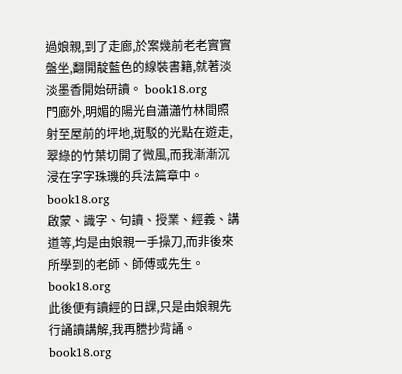過娘親,到了走廊,於案幾前老老實實盤坐,翻開靛藍色的線裝書籍,就著淡淡墨香開始研讀。 book18.org
門廊外,明媚的陽光自瀟瀟竹林間照射至屋前的坪地,斑駁的光點在遊走,翠綠的竹葉切開了微風,而我漸漸沉浸在字字珠璣的兵法篇章中。 book18.org
啟蒙、識字、句讀、授業、經義、講道等,均是由娘親一手操刀,而非後來所學到的老師、師傅或先生。 book18.org
此後便有讀經的日課,只是由娘親先行誦讀講解,我再謄抄背誦。 book18.org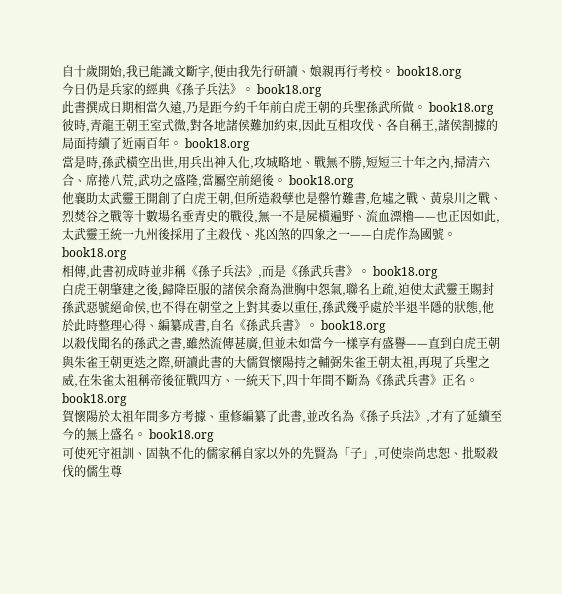自十歲開始,我已能識文斷字,便由我先行研讀、娘親再行考校。 book18.org
今日仍是兵家的經典《孫子兵法》。 book18.org
此書撰成日期相當久遠,乃是距今約千年前白虎王朝的兵聖孫武所做。 book18.org
彼時,青龍王朝王室式微,對各地諸侯難加約束,因此互相攻伐、各自稱王,諸侯割據的局面持續了近兩百年。 book18.org
當是時,孫武橫空出世,用兵出神入化,攻城略地、戰無不勝,短短三十年之內,掃清六合、席捲八荒,武功之盛隆,當屬空前絕後。 book18.org
他襄助太武靈王開創了白虎王朝,但所造殺孽也是罄竹難書,危墟之戰、黃泉川之戰、烈焚谷之戰等十數場名垂青史的戰役,無一不是屍橫遍野、流血漂櫓——也正因如此,太武靈王統一九州後採用了主殺伐、兆凶煞的四象之一——白虎作為國號。 book18.org
相傳,此書初成時並非稱《孫子兵法》,而是《孫武兵書》。 book18.org
白虎王朝肇建之後,歸降臣服的諸侯余裔為泄胸中怨氣,聯名上疏,迫使太武靈王賜封孫武惡號絕命侯,也不得在朝堂之上對其委以重任,孫武幾乎處於半退半隱的狀態,他於此時整理心得、編纂成書,自名《孫武兵書》。 book18.org
以殺伐聞名的孫武之書,雖然流傳甚廣,但並未如當今一樣享有盛譽——直到白虎王朝與朱雀王朝更迭之際,研讀此書的大儒賀懷陽持之輔弼朱雀王朝太祖,再現了兵聖之威,在朱雀太祖稱帝後征戰四方、一統天下,四十年間不斷為《孫武兵書》正名。 book18.org
賀懷陽於太祖年間多方考據、重修編纂了此書,並改名為《孫子兵法》,才有了延續至今的無上盛名。 book18.org
可使死守祖訓、固執不化的儒家稱自家以外的先賢為「子」,可使崇尚忠恕、批駁殺伐的儒生尊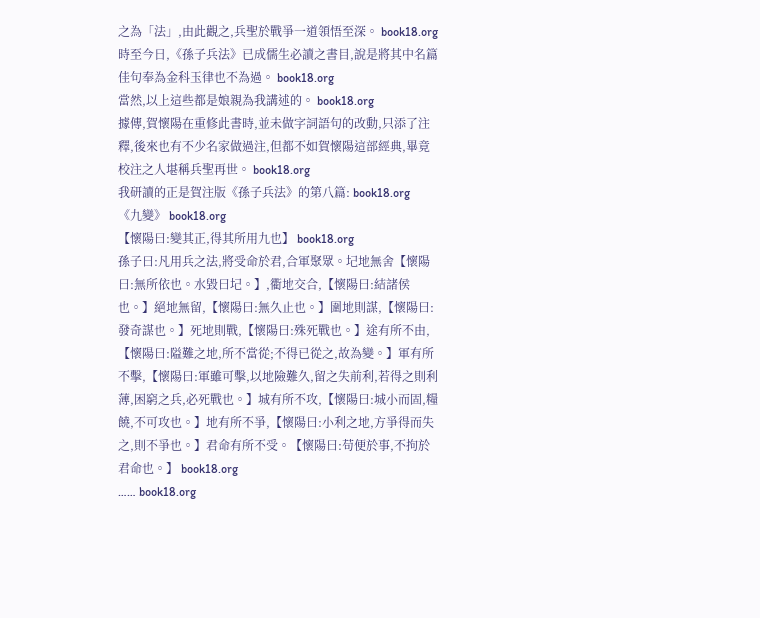之為「法」,由此觀之,兵聖於戰爭一道領悟至深。 book18.org
時至今日,《孫子兵法》已成儒生必讀之書目,說是將其中名篇佳句奉為金科玉律也不為過。 book18.org
當然,以上這些都是娘親為我講述的。 book18.org
據傳,賀懷陽在重修此書時,並未做字詞語句的改動,只添了注釋,後來也有不少名家做過注,但都不如賀懷陽這部經典,畢竟校注之人堪稱兵聖再世。 book18.org
我研讀的正是賀注版《孫子兵法》的第八篇: book18.org
《九變》 book18.org
【懷陽曰:變其正,得其所用九也】 book18.org
孫子曰:凡用兵之法,將受命於君,合軍聚眾。圮地無舍【懷陽曰:無所依也。水毀曰圮。】,衢地交合,【懷陽曰:結諸侯也。】絕地無留,【懷陽曰:無久止也。】圍地則謀,【懷陽曰:發奇謀也。】死地則戰,【懷陽曰:殊死戰也。】途有所不由,【懷陽曰:隘難之地,所不當從;不得已從之,故為變。】軍有所不擊,【懷陽曰:軍雖可擊,以地險難久,留之失前利,若得之則利薄,困窮之兵,必死戰也。】城有所不攻,【懷陽曰:城小而固,糧饒,不可攻也。】地有所不爭,【懷陽曰:小利之地,方爭得而失之,則不爭也。】君命有所不受。【懷陽曰:苟便於事,不拘於君命也。】 book18.org
…… book18.org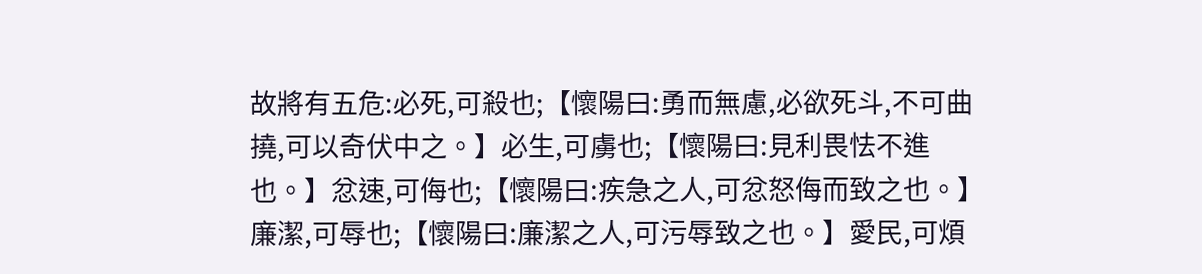故將有五危:必死,可殺也;【懷陽曰:勇而無慮,必欲死斗,不可曲撓,可以奇伏中之。】必生,可虜也;【懷陽曰:見利畏怯不進也。】忿速,可侮也;【懷陽曰:疾急之人,可忿怒侮而致之也。】廉潔,可辱也;【懷陽曰:廉潔之人,可污辱致之也。】愛民,可煩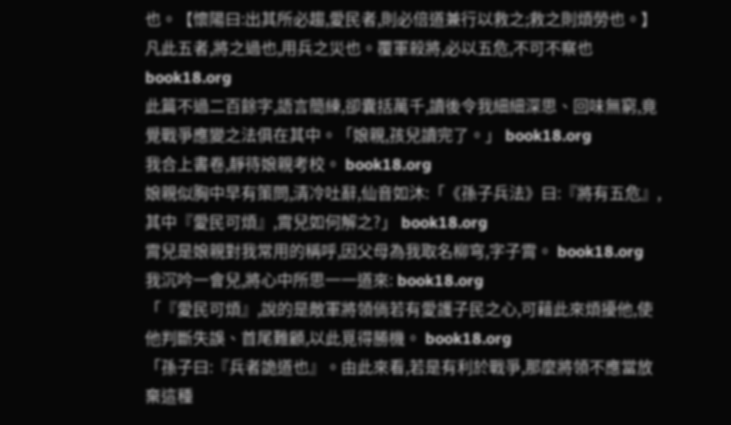也。【懷陽曰:出其所必趨,愛民者,則必倍道兼行以救之;救之則煩勞也。】凡此五者,將之過也,用兵之災也。覆軍殺將,必以五危,不可不察也 book18.org
此篇不過二百餘字,語言簡練,卻囊括萬千,讀後令我細細深思、回味無窮,竟覺戰爭應變之法俱在其中。「娘親,孩兒讀完了。」 book18.org
我合上書卷,靜待娘親考校。 book18.org
娘親似胸中早有策問,清冷吐辭,仙音如沐:「《孫子兵法》曰:『將有五危』,其中『愛民可煩』,霄兒如何解之?」 book18.org
霄兒是娘親對我常用的稱呼,因父母為我取名柳穹,字子霄。 book18.org
我沉吟一會兒,將心中所思一一道來: book18.org
「『愛民可煩』,說的是敵軍將領倘若有愛護子民之心,可藉此來煩擾他,使他判斷失誤、首尾難顧,以此覓得勝機。 book18.org
「孫子曰:『兵者詭道也』。由此來看,若是有利於戰爭,那麼將領不應當放棄這種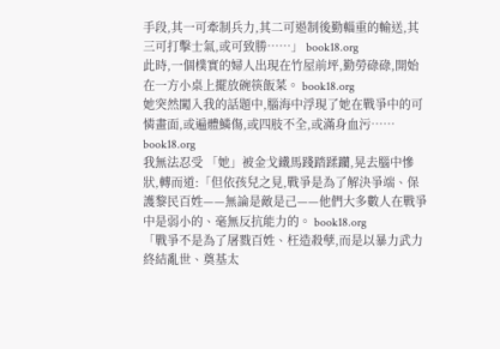手段,其一可牽制兵力,其二可遏制後勤輜重的輸送,其三可打擊士氣,或可致勝……」 book18.org
此時,一個樸實的婦人出現在竹屋前坪,勤勞碌碌,開始在一方小桌上擺放碗筷飯菜。 book18.org
她突然闖入我的話題中,腦海中浮現了她在戰爭中的可憐畫面,或遍體鱗傷,或四肢不全,或滿身血污…… book18.org
我無法忍受 「她」被金戈鐵馬踐踏蹂躪,晃去腦中慘狀,轉而道:「但依孩兒之見,戰爭是為了解決爭端、保護黎民百姓——無論是敵是己——他們大多數人在戰爭中是弱小的、毫無反抗能力的。 book18.org
「戰爭不是為了屠戮百姓、枉造殺孽,而是以暴力武力終結亂世、奠基太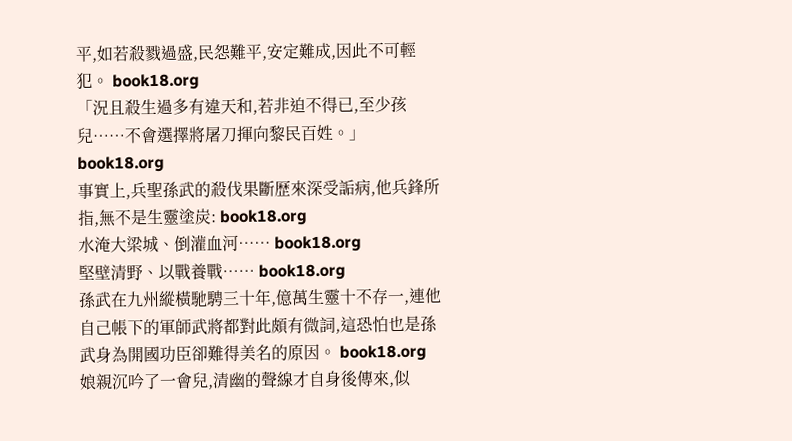平,如若殺戮過盛,民怨難平,安定難成,因此不可輕犯。 book18.org
「況且殺生過多有違天和,若非迫不得已,至少孩兒……不會選擇將屠刀揮向黎民百姓。」 book18.org
事實上,兵聖孫武的殺伐果斷歷來深受詬病,他兵鋒所指,無不是生靈塗炭: book18.org
水淹大梁城、倒灌血河…… book18.org
堅壁清野、以戰養戰…… book18.org
孫武在九州縱橫馳騁三十年,億萬生靈十不存一,連他自己帳下的軍師武將都對此頗有微詞,這恐怕也是孫武身為開國功臣卻難得美名的原因。 book18.org
娘親沉吟了一會兒,清幽的聲線才自身後傳來,似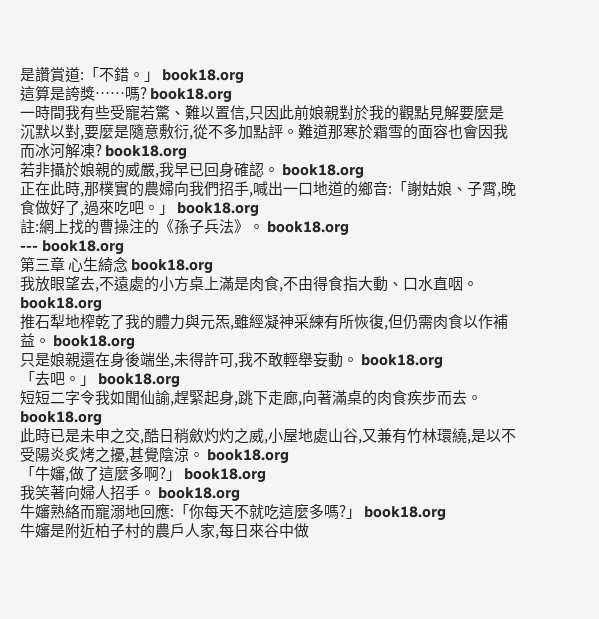是讚賞道:「不錯。」 book18.org
這算是誇獎……嗎? book18.org
一時間我有些受寵若驚、難以置信,只因此前娘親對於我的觀點見解要麼是沉默以對,要麼是隨意敷衍,從不多加點評。難道那寒於霜雪的面容也會因我而冰河解凍? book18.org
若非攝於娘親的威嚴,我早已回身確認。 book18.org
正在此時,那樸實的農婦向我們招手,喊出一口地道的鄉音:「謝姑娘、子霄,晚食做好了,過來吃吧。」 book18.org
註:網上找的曹操注的《孫子兵法》。 book18.org
--- book18.org
第三章 心生綺念 book18.org
我放眼望去,不遠處的小方桌上滿是肉食,不由得食指大動、口水直咽。 book18.org
推石犁地榨乾了我的體力與元炁,雖經凝神采練有所恢復,但仍需肉食以作補益。 book18.org
只是娘親還在身後端坐,未得許可,我不敢輕舉妄動。 book18.org
「去吧。」 book18.org
短短二字令我如聞仙諭,趕緊起身,跳下走廊,向著滿桌的肉食疾步而去。 book18.org
此時已是未申之交,酷日稍斂灼灼之威,小屋地處山谷,又兼有竹林環繞,是以不受陽炎炙烤之擾,甚覺陰涼。 book18.org
「牛嬸,做了這麼多啊?」 book18.org
我笑著向婦人招手。 book18.org
牛嬸熟絡而寵溺地回應:「你每天不就吃這麼多嗎?」 book18.org
牛嬸是附近柏子村的農戶人家,每日來谷中做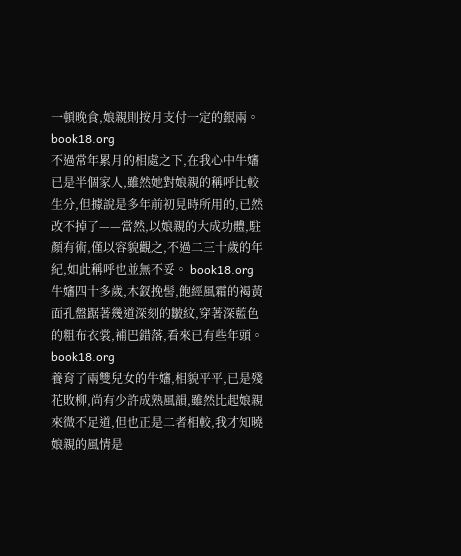一頓晚食,娘親則按月支付一定的銀兩。 book18.org
不過常年累月的相處之下,在我心中牛嬸已是半個家人,雖然她對娘親的稱呼比較生分,但據說是多年前初見時所用的,已然改不掉了——當然,以娘親的大成功體,駐顏有術,僅以容貌觀之,不過二三十歲的年紀,如此稱呼也並無不妥。 book18.org
牛嬸四十多歲,木釵挽髻,飽經風霜的褐黃面孔盤踞著幾道深刻的皺紋,穿著深藍色的粗布衣裳,補巴錯落,看來已有些年頭。 book18.org
養育了兩雙兒女的牛嬸,相貌平平,已是殘花敗柳,尚有少許成熟風韻,雖然比起娘親來微不足道,但也正是二者相較,我才知曉娘親的風情是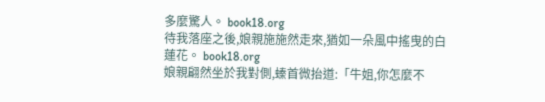多麼驚人。 book18.org
待我落座之後,娘親施施然走來,猶如一朵風中搖曳的白蓮花。 book18.org
娘親翩然坐於我對側,螓首微抬道:「牛姐,你怎麼不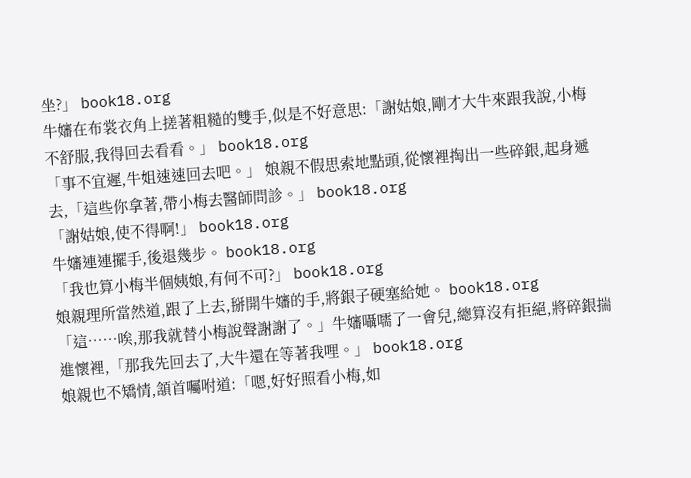坐?」 book18.org
牛嬸在布裳衣角上搓著粗糙的雙手,似是不好意思:「謝姑娘,剛才大牛來跟我說,小梅不舒服,我得回去看看。」 book18.org
「事不宜遲,牛姐速速回去吧。」 娘親不假思索地點頭,從懷裡掏出一些碎銀,起身遞去,「這些你拿著,帶小梅去醫師問診。」 book18.org
「謝姑娘,使不得啊!」 book18.org
牛嬸連連擺手,後退幾步。 book18.org
「我也算小梅半個姨娘,有何不可?」 book18.org
娘親理所當然道,跟了上去,掰開牛嬸的手,將銀子硬塞給她。 book18.org
「這……唉,那我就替小梅說聲謝謝了。」牛嬸囁嚅了一會兒,總算沒有拒絕,將碎銀揣進懷裡,「那我先回去了,大牛還在等著我哩。」 book18.org
娘親也不矯情,頷首囑咐道:「嗯,好好照看小梅,如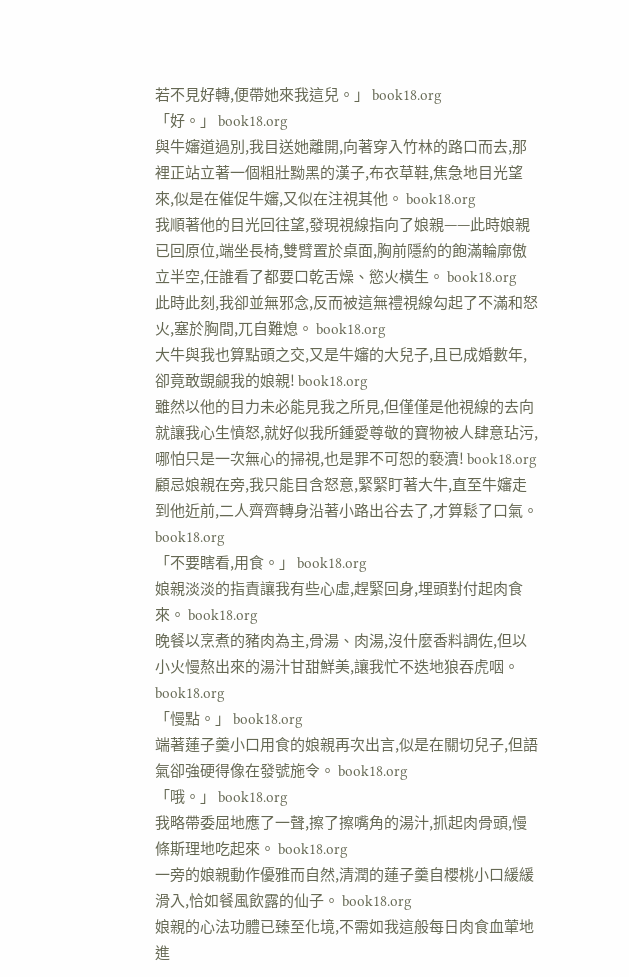若不見好轉,便帶她來我這兒。」 book18.org
「好。」 book18.org
與牛嬸道過別,我目送她離開,向著穿入竹林的路口而去,那裡正站立著一個粗壯黝黑的漢子,布衣草鞋,焦急地目光望來,似是在催促牛嬸,又似在注視其他。 book18.org
我順著他的目光回往望,發現視線指向了娘親——此時娘親已回原位,端坐長椅,雙臂置於桌面,胸前隱約的飽滿輪廓傲立半空,任誰看了都要口乾舌燥、慾火橫生。 book18.org
此時此刻,我卻並無邪念,反而被這無禮視線勾起了不滿和怒火,塞於胸間,兀自難熄。 book18.org
大牛與我也算點頭之交,又是牛嬸的大兒子,且已成婚數年,卻竟敢覬覦我的娘親! book18.org
雖然以他的目力未必能見我之所見,但僅僅是他視線的去向就讓我心生憤怒,就好似我所鍾愛尊敬的寶物被人肆意玷污,哪怕只是一次無心的掃視,也是罪不可恕的褻瀆! book18.org
顧忌娘親在旁,我只能目含怒意,緊緊盯著大牛,直至牛嬸走到他近前,二人齊齊轉身沿著小路出谷去了,才算鬆了口氣。 book18.org
「不要瞎看,用食。」 book18.org
娘親淡淡的指責讓我有些心虛,趕緊回身,埋頭對付起肉食來。 book18.org
晚餐以烹煮的豬肉為主,骨湯、肉湯,沒什麼香料調佐,但以小火慢熬出來的湯汁甘甜鮮美,讓我忙不迭地狼吞虎咽。 book18.org
「慢點。」 book18.org
端著蓮子羹小口用食的娘親再次出言,似是在關切兒子,但語氣卻強硬得像在發號施令。 book18.org
「哦。」 book18.org
我略帶委屈地應了一聲,擦了擦嘴角的湯汁,抓起肉骨頭,慢條斯理地吃起來。 book18.org
一旁的娘親動作優雅而自然,清潤的蓮子羹自櫻桃小口緩緩滑入,恰如餐風飲露的仙子。 book18.org
娘親的心法功體已臻至化境,不需如我這般每日肉食血葷地進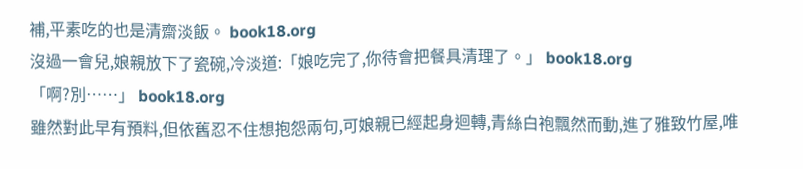補,平素吃的也是清齋淡飯。 book18.org
沒過一會兒,娘親放下了瓷碗,冷淡道:「娘吃完了,你待會把餐具清理了。」 book18.org
「啊?別……」 book18.org
雖然對此早有預料,但依舊忍不住想抱怨兩句,可娘親已經起身迴轉,青絲白袍飄然而動,進了雅致竹屋,唯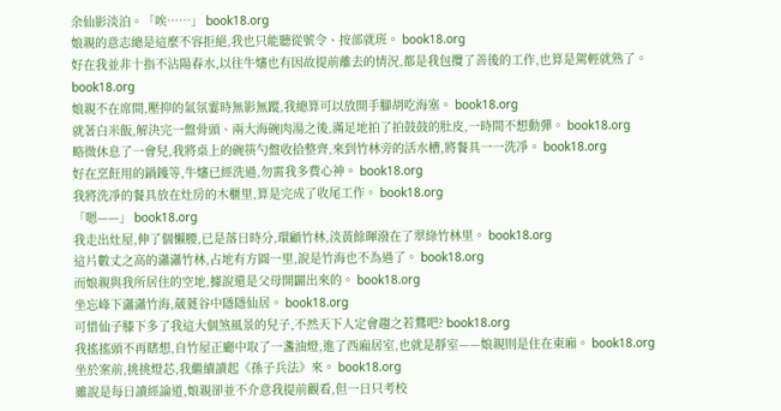余仙影淡泊。「唉……」 book18.org
娘親的意志總是這麼不容拒絕,我也只能聽從號令、按部就班。 book18.org
好在我並非十指不沾陽春水,以往牛嬸也有因故提前離去的情況,都是我包攬了善後的工作,也算是駕輕就熟了。 book18.org
娘親不在席間,壓抑的氣氛霎時無影無蹤,我總算可以放開手腳胡吃海塞。 book18.org
就著白米飯,解決完一盤骨頭、兩大海碗肉湯之後,滿足地拍了拍鼓鼓的肚皮,一時間不想動彈。 book18.org
略微休息了一會兒,我將桌上的碗筷勺盤收拾整齊,來到竹林旁的活水槽,將餐具一一洗凈。 book18.org
好在烹飪用的鍋鑊等,牛嬸已經洗過,勿需我多費心神。 book18.org
我將洗凈的餐具放在灶房的木櫃里,算是完成了收尾工作。 book18.org
「嗯——」 book18.org
我走出灶屋,伸了個懶腰,已是落日時分,環顧竹林,淡黃餘暉潑在了翠綠竹林里。 book18.org
這片數丈之高的瀟瀟竹林,占地有方圓一里,說是竹海也不為過了。 book18.org
而娘親與我所居住的空地,據說還是父母開闢出來的。 book18.org
坐忘峰下瀟瀟竹海,葳蕤谷中隱隱仙居。 book18.org
可惜仙子膝下多了我這大個煞風景的兒子,不然天下人定會趨之若鶩吧? book18.org
我搖搖頭不再瞎想,自竹屋正廳中取了一盞油燈,進了西廂居室,也就是靜室——娘親則是住在東廂。 book18.org
坐於案前,挑挑燈芯,我繼續讀起《孫子兵法》來。 book18.org
雖說是每日讀經論道,娘親卻並不介意我提前觀看,但一日只考校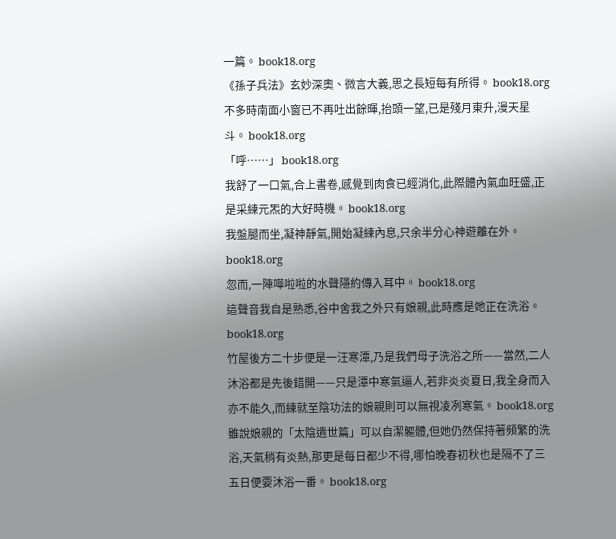一篇。 book18.org
《孫子兵法》玄妙深奧、微言大義,思之長短每有所得。 book18.org
不多時南面小窗已不再吐出餘暉,抬頭一望,已是殘月東升,漫天星斗。 book18.org
「呼……」 book18.org
我舒了一口氣,合上書卷,感覺到肉食已經消化,此際體內氣血旺盛,正是采練元炁的大好時機。 book18.org
我盤腿而坐,凝神靜氣,開始凝練內息,只余半分心神遊離在外。 book18.org
忽而,一陣嘩啦啦的水聲隱約傳入耳中。 book18.org
這聲音我自是熟悉,谷中舍我之外只有娘親,此時應是她正在洗浴。 book18.org
竹屋後方二十步便是一汪寒潭,乃是我們母子洗浴之所——當然,二人沐浴都是先後錯開——只是潭中寒氣逼人,若非炎炎夏日,我全身而入亦不能久,而練就至陰功法的娘親則可以無視凌冽寒氣。 book18.org
雖說娘親的「太陰遺世篇」可以自潔軀體,但她仍然保持著頻繁的洗浴,天氣稍有炎熱,那更是每日都少不得,哪怕晚春初秋也是隔不了三五日便要沐浴一番。 book18.org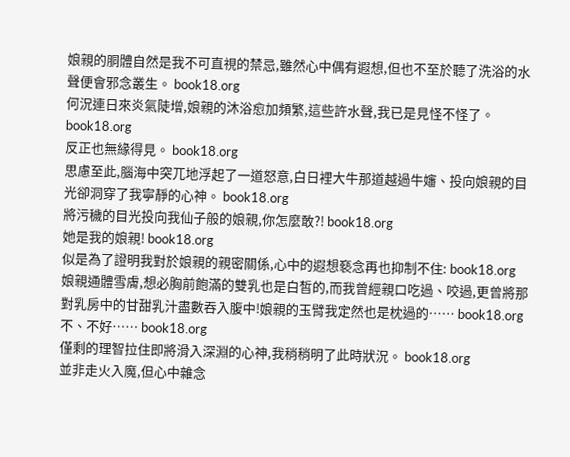娘親的胴體自然是我不可直視的禁忌,雖然心中偶有遐想,但也不至於聽了洗浴的水聲便會邪念叢生。 book18.org
何況連日來炎氣陡增,娘親的沐浴愈加頻繁,這些許水聲,我已是見怪不怪了。 book18.org
反正也無緣得見。 book18.org
思慮至此,腦海中突兀地浮起了一道怒意,白日裡大牛那道越過牛嬸、投向娘親的目光卻洞穿了我寧靜的心神。 book18.org
將污穢的目光投向我仙子般的娘親,你怎麼敢?! book18.org
她是我的娘親! book18.org
似是為了證明我對於娘親的親密關係,心中的遐想褻念再也抑制不住: book18.org
娘親通體雪膚,想必胸前飽滿的雙乳也是白皙的,而我曾經親口吃過、咬過,更曾將那對乳房中的甘甜乳汁盡數吞入腹中!娘親的玉臂我定然也是枕過的…… book18.org
不、不好…… book18.org
僅剩的理智拉住即將滑入深淵的心神,我稍稍明了此時狀況。 book18.org
並非走火入魔,但心中雜念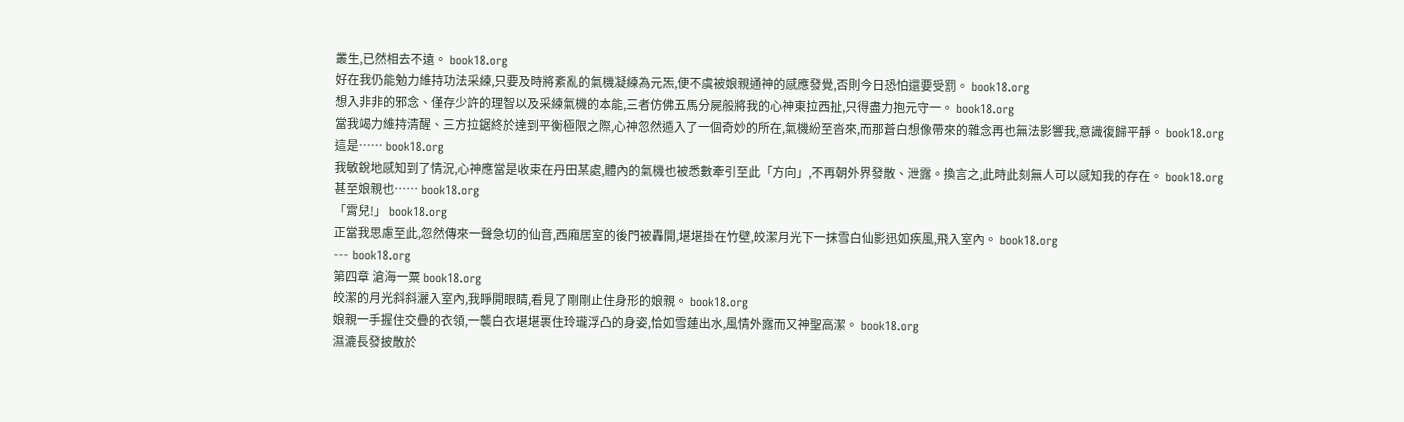叢生,已然相去不遠。 book18.org
好在我仍能勉力維持功法采練,只要及時將紊亂的氣機凝練為元炁,便不虞被娘親通神的感應發覺,否則今日恐怕還要受罰。 book18.org
想入非非的邪念、僅存少許的理智以及采練氣機的本能,三者仿佛五馬分屍般將我的心神東拉西扯,只得盡力抱元守一。 book18.org
當我竭力維持清醒、三方拉鋸終於達到平衡極限之際,心神忽然遁入了一個奇妙的所在,氣機紛至沓來,而那蒼白想像帶來的雜念再也無法影響我,意識復歸平靜。 book18.org
這是…… book18.org
我敏銳地感知到了情況,心神應當是收束在丹田某處,體內的氣機也被悉數牽引至此「方向」,不再朝外界發散、泄露。換言之,此時此刻無人可以感知我的存在。 book18.org
甚至娘親也…… book18.org
「霄兒!」 book18.org
正當我思慮至此,忽然傳來一聲急切的仙音,西廂居室的後門被轟開,堪堪掛在竹壁,皎潔月光下一抹雪白仙影迅如疾風,飛入室內。 book18.org
--- book18.org
第四章 滄海一粟 book18.org
皎潔的月光斜斜灑入室內,我睜開眼睛,看見了剛剛止住身形的娘親。 book18.org
娘親一手握住交疊的衣領,一襲白衣堪堪裹住玲瓏浮凸的身姿,恰如雪蓮出水,風情外露而又神聖高潔。 book18.org
濕漉長發披散於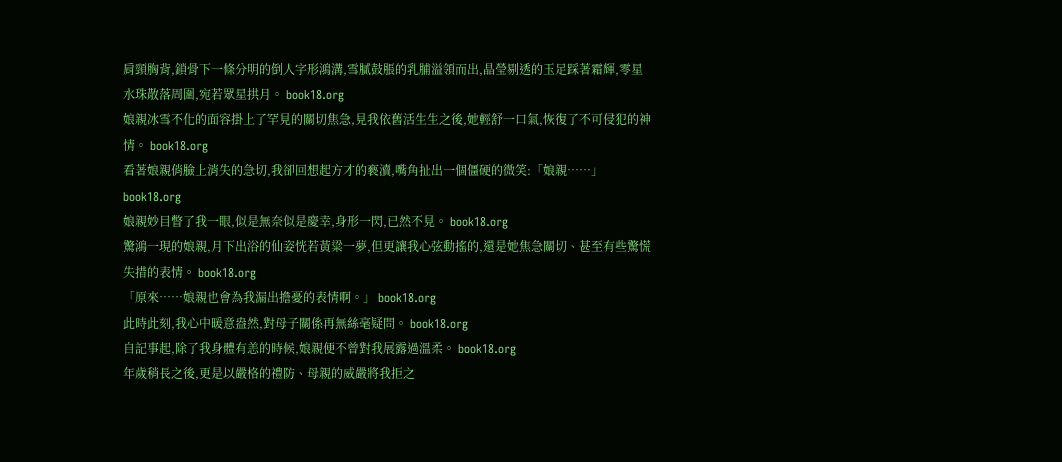肩頸胸背,鎖骨下一條分明的倒人字形鴻溝,雪膩鼓脹的乳脯溢領而出,晶瑩剔透的玉足踩著霜輝,零星水珠散落周圍,宛若眾星拱月。 book18.org
娘親冰雪不化的面容掛上了罕見的關切焦急,見我依舊活生生之後,她輕舒一口氣,恢復了不可侵犯的神情。 book18.org
看著娘親俏臉上消失的急切,我卻回想起方才的褻瀆,嘴角扯出一個僵硬的微笑:「娘親……」 book18.org
娘親妙目瞥了我一眼,似是無奈似是慶幸,身形一閃,已然不見。 book18.org
驚鴻一現的娘親,月下出浴的仙姿恍若黃粱一夢,但更讓我心弦動搖的,還是她焦急關切、甚至有些驚慌失措的表情。 book18.org
「原來……娘親也會為我漏出擔憂的表情啊。」 book18.org
此時此刻,我心中暖意盎然,對母子關係再無絲毫疑問。 book18.org
自記事起,除了我身體有恙的時候,娘親便不曾對我展露過溫柔。 book18.org
年歲稍長之後,更是以嚴格的禮防、母親的威嚴將我拒之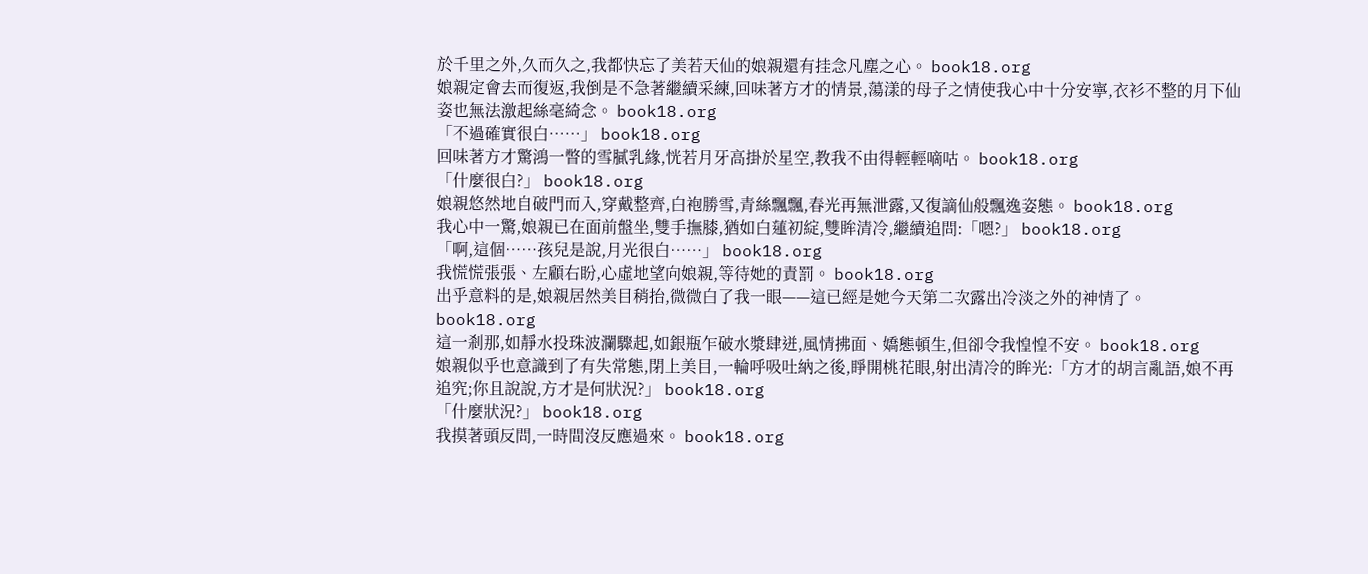於千里之外,久而久之,我都快忘了美若天仙的娘親還有挂念凡塵之心。 book18.org
娘親定會去而復返,我倒是不急著繼續采練,回味著方才的情景,蕩漾的母子之情使我心中十分安寧,衣衫不整的月下仙姿也無法激起絲毫綺念。 book18.org
「不過確實很白……」 book18.org
回味著方才驚鴻一瞥的雪膩乳緣,恍若月牙高掛於星空,教我不由得輕輕嘀咕。 book18.org
「什麼很白?」 book18.org
娘親悠然地自破門而入,穿戴整齊,白袍勝雪,青絲飄飄,春光再無泄露,又復謫仙般飄逸姿態。 book18.org
我心中一驚,娘親已在面前盤坐,雙手撫膝,猶如白蓮初綻,雙眸清冷,繼續追問:「嗯?」 book18.org
「啊,這個……孩兒是說,月光很白……」 book18.org
我慌慌張張、左顧右盼,心虛地望向娘親,等待她的責罰。 book18.org
出乎意料的是,娘親居然美目稍抬,微微白了我一眼——這已經是她今天第二次露出冷淡之外的神情了。 book18.org
這一剎那,如靜水投珠波瀾驟起,如銀瓶乍破水漿肆迸,風情拂面、嬌態頓生,但卻令我惶惶不安。 book18.org
娘親似乎也意識到了有失常態,閉上美目,一輪呼吸吐納之後,睜開桃花眼,射出清冷的眸光:「方才的胡言亂語,娘不再追究;你且說說,方才是何狀況?」 book18.org
「什麼狀況?」 book18.org
我摸著頭反問,一時間沒反應過來。 book18.org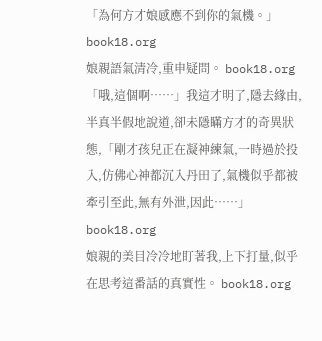「為何方才娘感應不到你的氣機。」 book18.org
娘親語氣清冷,重申疑問。 book18.org
「哦,這個啊……」我這才明了,隱去緣由,半真半假地說道,卻未隱瞞方才的奇異狀態,「剛才孩兒正在凝神練氣,一時過於投入,仿佛心神都沉入丹田了,氣機似乎都被牽引至此,無有外泄,因此……」 book18.org
娘親的美目冷冷地盯著我,上下打量,似乎在思考這番話的真實性。 book18.org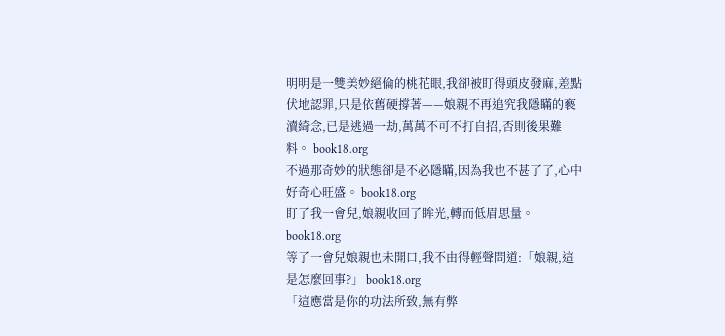明明是一雙美妙絕倫的桃花眼,我卻被盯得頭皮發麻,差點伏地認罪,只是依舊硬撐著——娘親不再追究我隱瞞的褻瀆綺念,已是逃過一劫,萬萬不可不打自招,否則後果難料。 book18.org
不過那奇妙的狀態卻是不必隱瞞,因為我也不甚了了,心中好奇心旺盛。 book18.org
盯了我一會兒,娘親收回了眸光,轉而低眉思量。 book18.org
等了一會兒娘親也未開口,我不由得輕聲問道:「娘親,這是怎麼回事?」 book18.org
「這應當是你的功法所致,無有弊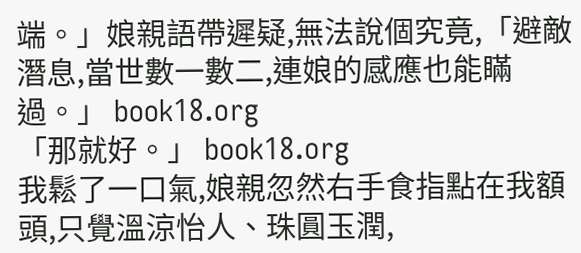端。」娘親語帶遲疑,無法說個究竟,「避敵潛息,當世數一數二,連娘的感應也能瞞過。」 book18.org
「那就好。」 book18.org
我鬆了一口氣,娘親忽然右手食指點在我額頭,只覺溫涼怡人、珠圓玉潤,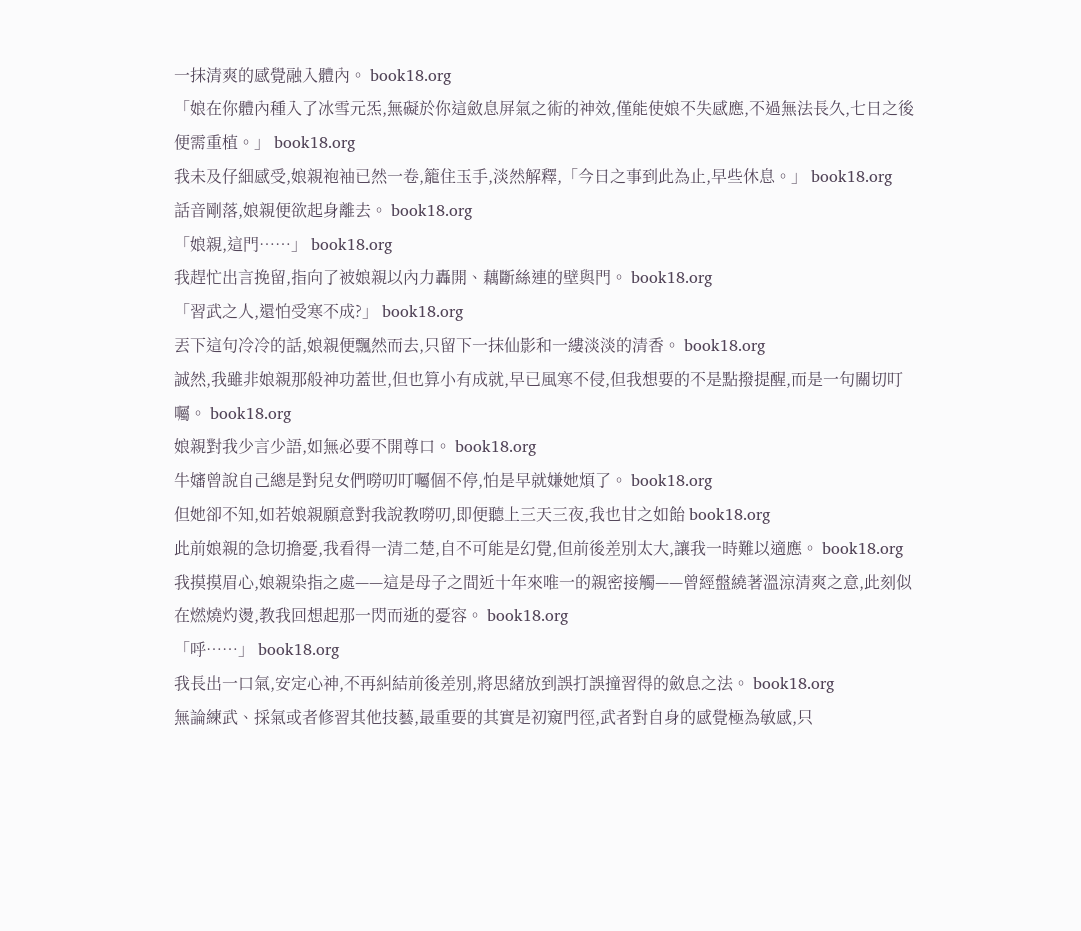一抹清爽的感覺融入體內。 book18.org
「娘在你體內種入了冰雪元炁,無礙於你這斂息屏氣之術的神效,僅能使娘不失感應,不過無法長久,七日之後便需重植。」 book18.org
我未及仔細感受,娘親袍袖已然一卷,籠住玉手,淡然解釋,「今日之事到此為止,早些休息。」 book18.org
話音剛落,娘親便欲起身離去。 book18.org
「娘親,這門……」 book18.org
我趕忙出言挽留,指向了被娘親以內力轟開、藕斷絲連的壁與門。 book18.org
「習武之人,還怕受寒不成?」 book18.org
丟下這句冷冷的話,娘親便飄然而去,只留下一抹仙影和一縷淡淡的清香。 book18.org
誠然,我雖非娘親那般神功蓋世,但也算小有成就,早已風寒不侵,但我想要的不是點撥提醒,而是一句關切叮囑。 book18.org
娘親對我少言少語,如無必要不開尊口。 book18.org
牛嬸曾說自己總是對兒女們嘮叨叮囑個不停,怕是早就嫌她煩了。 book18.org
但她卻不知,如若娘親願意對我說教嘮叨,即便聽上三天三夜,我也甘之如飴 book18.org
此前娘親的急切擔憂,我看得一清二楚,自不可能是幻覺,但前後差別太大,讓我一時難以適應。 book18.org
我摸摸眉心,娘親染指之處——這是母子之間近十年來唯一的親密接觸——曾經盤繞著溫涼清爽之意,此刻似在燃燒灼燙,教我回想起那一閃而逝的憂容。 book18.org
「呼……」 book18.org
我長出一口氣,安定心神,不再糾結前後差別,將思緒放到誤打誤撞習得的斂息之法。 book18.org
無論練武、採氣或者修習其他技藝,最重要的其實是初窺門徑,武者對自身的感覺極為敏感,只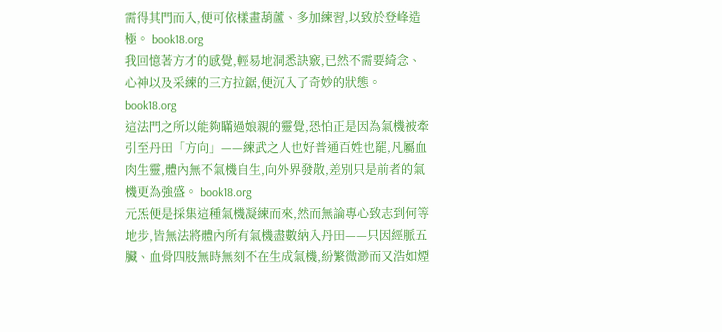需得其門而入,便可依樣畫葫蘆、多加練習,以致於登峰造極。 book18.org
我回憶著方才的感覺,輕易地洞悉訣竅,已然不需要綺念、心神以及采練的三方拉鋸,便沉入了奇妙的狀態。 book18.org
這法門之所以能夠瞞過娘親的靈覺,恐怕正是因為氣機被牽引至丹田「方向」——練武之人也好普通百姓也罷,凡屬血肉生靈,體內無不氣機自生,向外界發散,差別只是前者的氣機更為強盛。 book18.org
元炁便是採集這種氣機凝練而來,然而無論專心致志到何等地步,皆無法將體內所有氣機盡數納入丹田——只因經脈五臟、血骨四肢無時無刻不在生成氣機,紛繁微渺而又浩如煙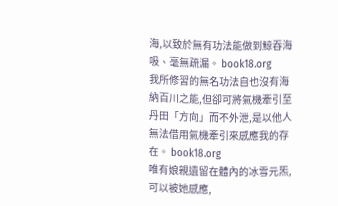海,以致於無有功法能做到鯨吞海吸、毫無疏漏。 book18.org
我所修習的無名功法自也沒有海納百川之能,但卻可將氣機牽引至丹田「方向」而不外泄,是以他人無法借用氣機牽引來感應我的存在。 book18.org
唯有娘親遺留在體內的冰雪元炁,可以被她感應,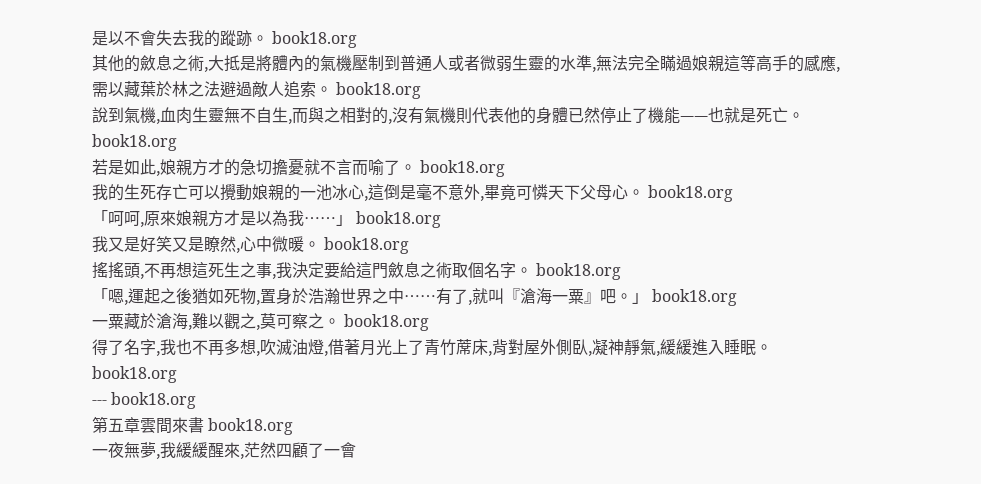是以不會失去我的蹤跡。 book18.org
其他的斂息之術,大抵是將體內的氣機壓制到普通人或者微弱生靈的水準,無法完全瞞過娘親這等高手的感應,需以藏葉於林之法避過敵人追索。 book18.org
說到氣機,血肉生靈無不自生,而與之相對的,沒有氣機則代表他的身體已然停止了機能——也就是死亡。 book18.org
若是如此,娘親方才的急切擔憂就不言而喻了。 book18.org
我的生死存亡可以攪動娘親的一池冰心,這倒是毫不意外,畢竟可憐天下父母心。 book18.org
「呵呵,原來娘親方才是以為我……」 book18.org
我又是好笑又是瞭然,心中微暖。 book18.org
搖搖頭,不再想這死生之事,我決定要給這門斂息之術取個名字。 book18.org
「嗯,運起之後猶如死物,置身於浩瀚世界之中……有了,就叫『滄海一粟』吧。」 book18.org
一粟藏於滄海,難以觀之,莫可察之。 book18.org
得了名字,我也不再多想,吹滅油燈,借著月光上了青竹蓆床,背對屋外側臥,凝神靜氣,緩緩進入睡眠。 book18.org
--- book18.org
第五章雲間來書 book18.org
一夜無夢,我緩緩醒來,茫然四顧了一會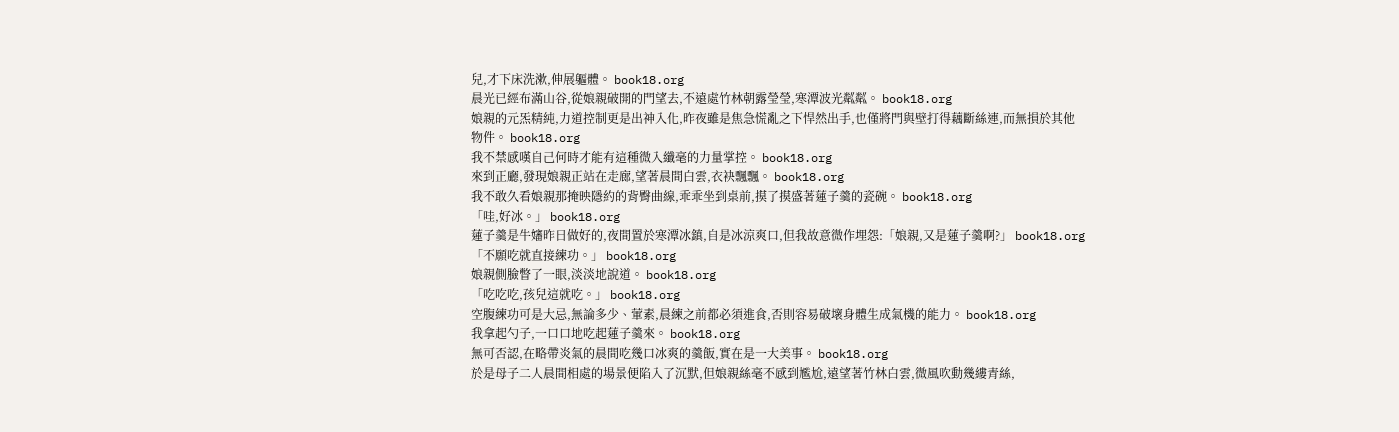兒,才下床洗漱,伸展軀體。 book18.org
晨光已經布滿山谷,從娘親破開的門望去,不遠處竹林朝露瑩瑩,寒潭波光粼粼。 book18.org
娘親的元炁精純,力道控制更是出神入化,昨夜雖是焦急慌亂之下悍然出手,也僅將門與壁打得藕斷絲連,而無損於其他物件。 book18.org
我不禁感嘆自己何時才能有這種微入纖毫的力量掌控。 book18.org
來到正廳,發現娘親正站在走廊,望著晨間白雲,衣袂飄飄。 book18.org
我不敢久看娘親那掩映隱約的背臀曲線,乖乖坐到桌前,摸了摸盛著蓮子羹的瓷碗。 book18.org
「哇,好冰。」 book18.org
蓮子羹是牛嬸昨日做好的,夜間置於寒潭冰鎮,自是冰涼爽口,但我故意微作埋怨:「娘親,又是蓮子羹啊?」 book18.org
「不願吃就直接練功。」 book18.org
娘親側臉瞥了一眼,淡淡地說道。 book18.org
「吃吃吃,孩兒這就吃。」 book18.org
空腹練功可是大忌,無論多少、葷素,晨練之前都必須進食,否則容易破壞身體生成氣機的能力。 book18.org
我拿起勺子,一口口地吃起蓮子羹來。 book18.org
無可否認,在略帶炎氣的晨間吃幾口冰爽的羹飯,實在是一大美事。 book18.org
於是母子二人晨間相處的場景便陷入了沉默,但娘親絲毫不感到尷尬,遠望著竹林白雲,微風吹動幾縷青絲,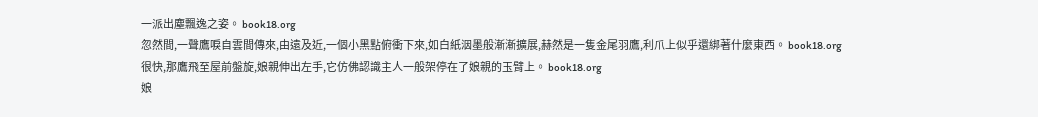一派出塵飄逸之姿。 book18.org
忽然間,一聲鷹唳自雲間傳來,由遠及近,一個小黑點俯衝下來,如白紙洇墨般漸漸擴展,赫然是一隻金尾羽鷹,利爪上似乎還綁著什麼東西。 book18.org
很快,那鷹飛至屋前盤旋,娘親伸出左手,它仿佛認識主人一般架停在了娘親的玉臂上。 book18.org
娘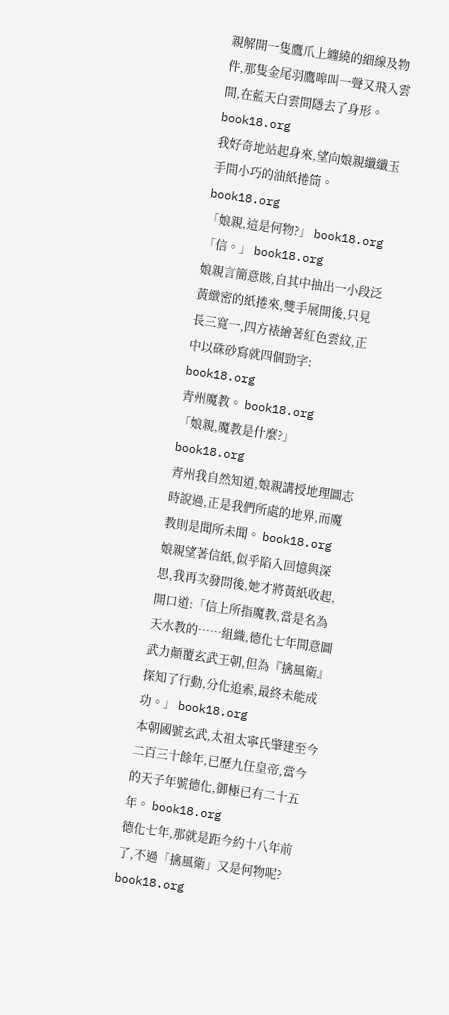親解開一隻鷹爪上纏繞的細線及物件,那隻金尾羽鷹嗥叫一聲又飛入雲間,在藍天白雲間隱去了身形。 book18.org
我好奇地站起身來,望向娘親纖纖玉手間小巧的油紙捲筒。 book18.org
「娘親,這是何物?」 book18.org
「信。」 book18.org
娘親言簡意賅,自其中抽出一小段泛黃緻密的紙捲來,雙手展開後,只見長三寬一,四方裱繪著紅色雲紋,正中以硃砂寫就四個勁字: book18.org
青州魔教。 book18.org
「娘親,魔教是什麼?」 book18.org
青州我自然知道,娘親講授地理圖志時說過,正是我們所處的地界,而魔教則是聞所未聞。 book18.org
娘親望著信紙,似乎陷入回憶與深思,我再次發問後,她才將黃紙收起,開口道:「信上所指魔教,當是名為天水教的……組織,德化七年間意圖武力顛覆玄武王朝,但為『擒風衛』探知了行動,分化追索,最終未能成功。」 book18.org
本朝國號玄武,太祖太寧氏肇建至今二百三十餘年,已歷九任皇帝,當今的天子年號德化,御極已有二十五年。 book18.org
德化七年,那就是距今約十八年前了,不過「擒風衛」又是何物呢? book18.org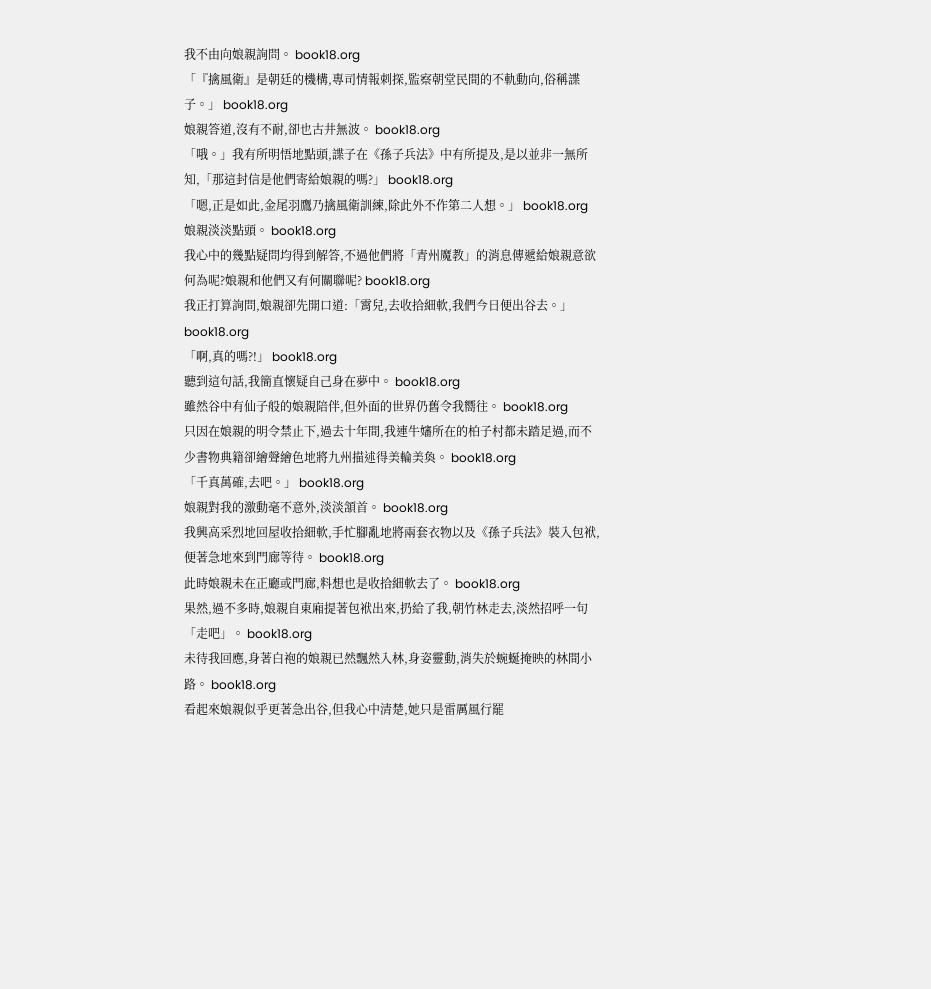我不由向娘親詢問。 book18.org
「『擒風衛』是朝廷的機構,專司情報刺探,監察朝堂民間的不軌動向,俗稱諜子。」 book18.org
娘親答道,沒有不耐,卻也古井無波。 book18.org
「哦。」我有所明悟地點頭,諜子在《孫子兵法》中有所提及,是以並非一無所知,「那這封信是他們寄給娘親的嗎?」 book18.org
「嗯,正是如此,金尾羽鷹乃擒風衛訓練,除此外不作第二人想。」 book18.org
娘親淡淡點頭。 book18.org
我心中的幾點疑問均得到解答,不過他們將「青州魔教」的消息傳遞給娘親意欲何為呢?娘親和他們又有何關聯呢? book18.org
我正打算詢問,娘親卻先開口道:「霄兒,去收拾細軟,我們今日便出谷去。」 book18.org
「啊,真的嗎?!」 book18.org
聽到這句話,我簡直懷疑自己身在夢中。 book18.org
雖然谷中有仙子般的娘親陪伴,但外面的世界仍舊令我嚮往。 book18.org
只因在娘親的明令禁止下,過去十年間,我連牛嬸所在的柏子村都未踏足過,而不少書物典籍卻繪聲繪色地將九州描述得美輪美奐。 book18.org
「千真萬確,去吧。」 book18.org
娘親對我的激動毫不意外,淡淡頷首。 book18.org
我興高采烈地回屋收拾細軟,手忙腳亂地將兩套衣物以及《孫子兵法》裝入包袱,便著急地來到門廊等待。 book18.org
此時娘親未在正廳或門廊,料想也是收拾細軟去了。 book18.org
果然,過不多時,娘親自東廂提著包袱出來,扔給了我,朝竹林走去,淡然招呼一句「走吧」。 book18.org
未待我回應,身著白袍的娘親已然飄然入林,身姿靈動,消失於蜿蜒掩映的林間小路。 book18.org
看起來娘親似乎更著急出谷,但我心中清楚,她只是雷厲風行罷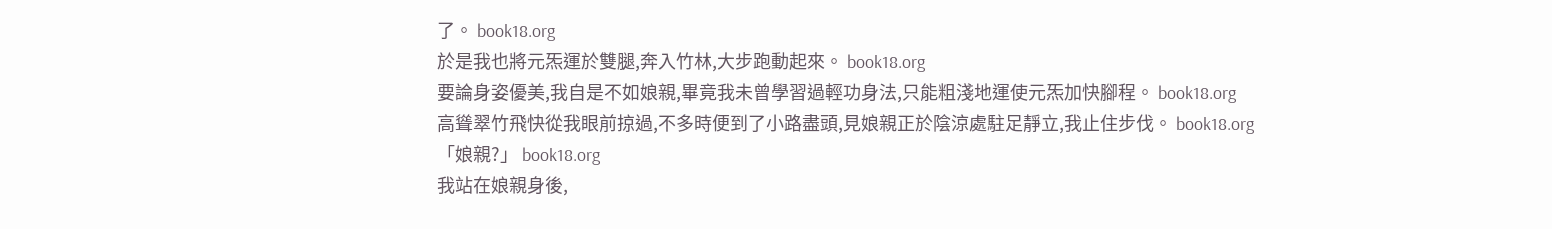了。 book18.org
於是我也將元炁運於雙腿,奔入竹林,大步跑動起來。 book18.org
要論身姿優美,我自是不如娘親,畢竟我未曾學習過輕功身法,只能粗淺地運使元炁加快腳程。 book18.org
高聳翠竹飛快從我眼前掠過,不多時便到了小路盡頭,見娘親正於陰涼處駐足靜立,我止住步伐。 book18.org
「娘親?」 book18.org
我站在娘親身後,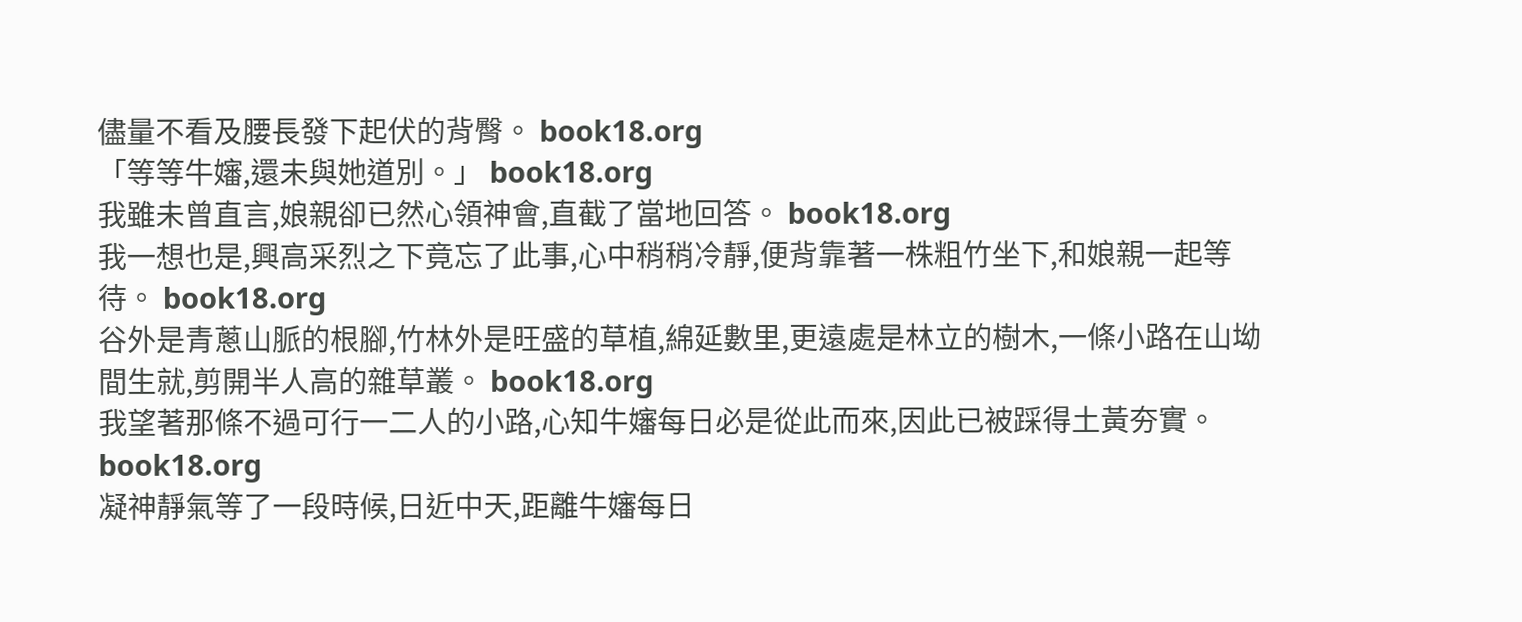儘量不看及腰長發下起伏的背臀。 book18.org
「等等牛嬸,還未與她道別。」 book18.org
我雖未曾直言,娘親卻已然心領神會,直截了當地回答。 book18.org
我一想也是,興高采烈之下竟忘了此事,心中稍稍冷靜,便背靠著一株粗竹坐下,和娘親一起等待。 book18.org
谷外是青蔥山脈的根腳,竹林外是旺盛的草植,綿延數里,更遠處是林立的樹木,一條小路在山坳間生就,剪開半人高的雜草叢。 book18.org
我望著那條不過可行一二人的小路,心知牛嬸每日必是從此而來,因此已被踩得土黃夯實。 book18.org
凝神靜氣等了一段時候,日近中天,距離牛嬸每日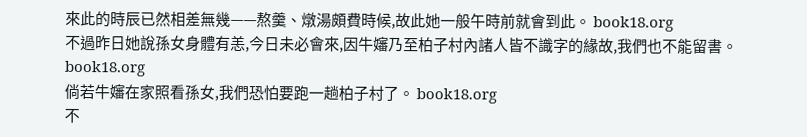來此的時辰已然相差無幾——熬羹、燉湯頗費時候,故此她一般午時前就會到此。 book18.org
不過昨日她說孫女身體有恙,今日未必會來,因牛嬸乃至柏子村內諸人皆不識字的緣故,我們也不能留書。 book18.org
倘若牛嬸在家照看孫女,我們恐怕要跑一趟柏子村了。 book18.org
不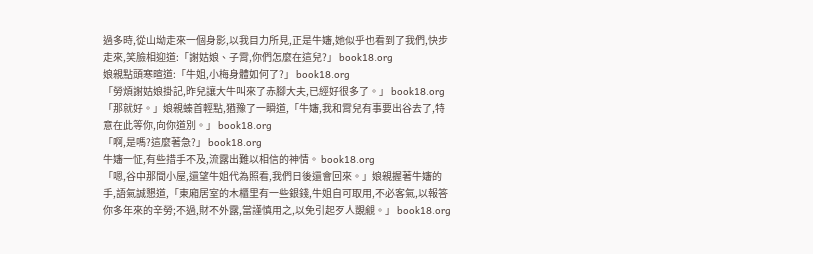過多時,從山坳走來一個身影,以我目力所見,正是牛嬸,她似乎也看到了我們,快步走來,笑臉相迎道:「謝姑娘、子霄,你們怎麼在這兒?」 book18.org
娘親點頭寒暄道:「牛姐,小梅身體如何了?」 book18.org
「勞煩謝姑娘掛記,昨兒讓大牛叫來了赤腳大夫,已經好很多了。」 book18.org
「那就好。」娘親螓首輕點,猶豫了一瞬道,「牛嬸,我和霄兒有事要出谷去了,特意在此等你,向你道別。」 book18.org
「啊,是嗎?這麼著急?」 book18.org
牛嬸一怔,有些措手不及,流露出難以相信的神情。 book18.org
「嗯,谷中那間小屋,還望牛姐代為照看,我們日後還會回來。」娘親握著牛嬸的手,語氣誠懇道,「東廂居室的木櫃里有一些銀錢,牛姐自可取用,不必客氣,以報答你多年來的辛勞;不過,財不外露,當謹慎用之,以免引起歹人覬覦。」 book18.org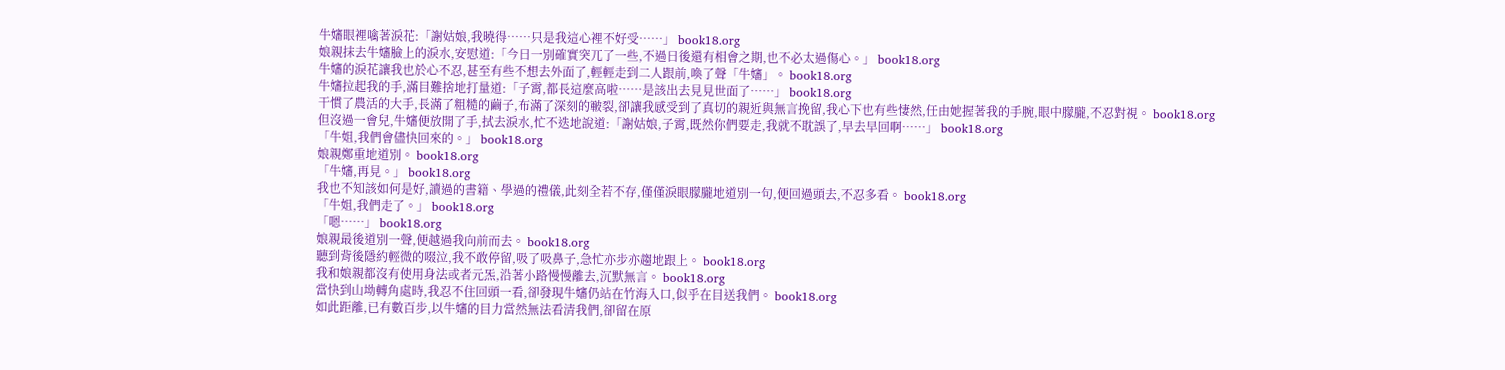牛嬸眼裡噙著淚花:「謝姑娘,我曉得……只是我這心裡不好受……」 book18.org
娘親抹去牛嬸臉上的淚水,安慰道:「今日一別確實突兀了一些,不過日後還有相會之期,也不必太過傷心。」 book18.org
牛嬸的淚花讓我也於心不忍,甚至有些不想去外面了,輕輕走到二人跟前,喚了聲「牛嬸」。 book18.org
牛嬸拉起我的手,滿目難捨地打量道:「子霄,都長這麼高啦……是該出去見見世面了……」 book18.org
干慣了農活的大手,長滿了粗糙的繭子,布滿了深刻的皸裂,卻讓我感受到了真切的親近與無言挽留,我心下也有些悽然,任由她握著我的手腕,眼中朦朧,不忍對視。 book18.org
但沒過一會兒,牛嬸便放開了手,拭去淚水,忙不迭地說道:「謝姑娘,子霄,既然你們要走,我就不耽誤了,早去早回啊……」 book18.org
「牛姐,我們會儘快回來的。」 book18.org
娘親鄭重地道別。 book18.org
「牛嬸,再見。」 book18.org
我也不知該如何是好,讀過的書籍、學過的禮儀,此刻全若不存,僅僅淚眼朦朧地道別一句,便回過頭去,不忍多看。 book18.org
「牛姐,我們走了。」 book18.org
「嗯……」 book18.org
娘親最後道別一聲,便越過我向前而去。 book18.org
聽到背後隱約輕微的啜泣,我不敢停留,吸了吸鼻子,急忙亦步亦趨地跟上。 book18.org
我和娘親都沒有使用身法或者元炁,沿著小路慢慢離去,沉默無言。 book18.org
當快到山坳轉角處時,我忍不住回頭一看,卻發現牛嬸仍站在竹海入口,似乎在目送我們。 book18.org
如此距離,已有數百步,以牛嬸的目力當然無法看清我們,卻留在原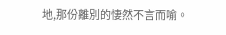地,那份離別的悽然不言而喻。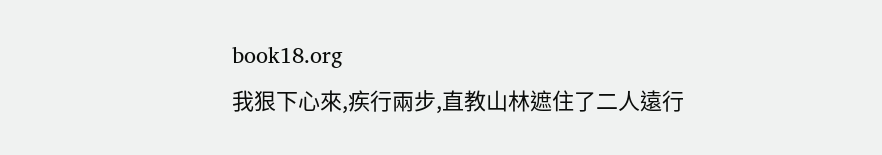book18.org
我狠下心來,疾行兩步,直教山林遮住了二人遠行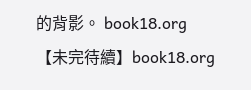的背影。 book18.org
【未完待續】book18.org